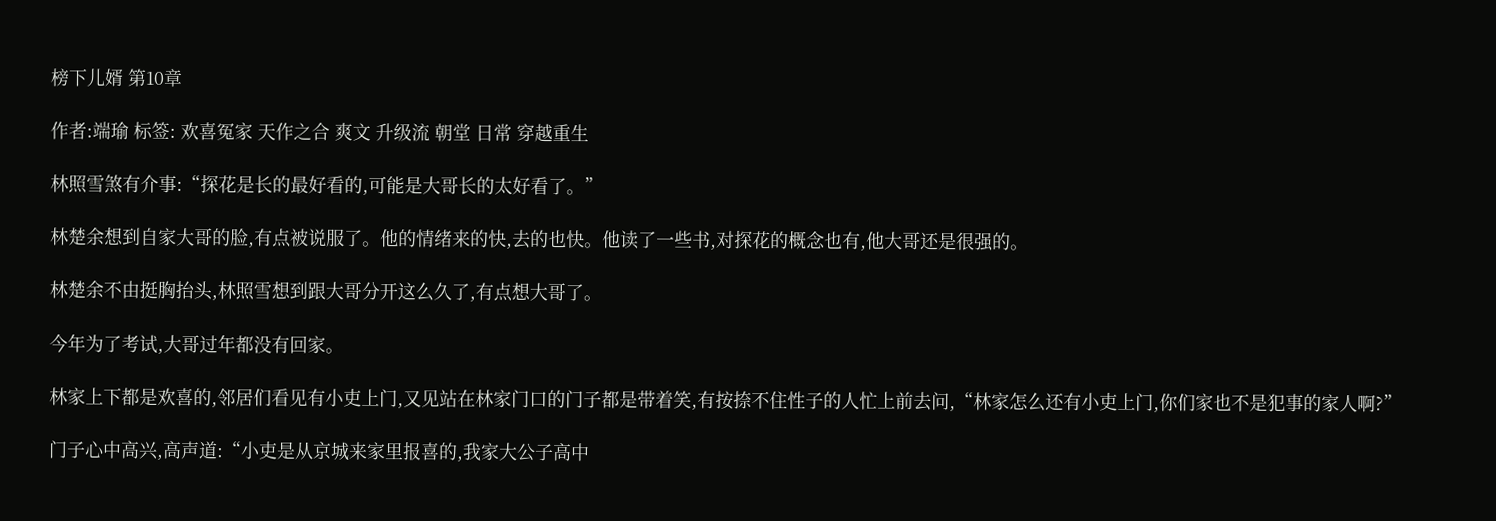榜下儿婿 第10章

作者:端瑜 标签: 欢喜冤家 天作之合 爽文 升级流 朝堂 日常 穿越重生

林照雪煞有介事:“探花是长的最好看的,可能是大哥长的太好看了。”

林楚余想到自家大哥的脸,有点被说服了。他的情绪来的快,去的也快。他读了一些书,对探花的概念也有,他大哥还是很强的。

林楚余不由挺胸抬头,林照雪想到跟大哥分开这么久了,有点想大哥了。

今年为了考试,大哥过年都没有回家。

林家上下都是欢喜的,邻居们看见有小吏上门,又见站在林家门口的门子都是带着笑,有按捺不住性子的人忙上前去问,“林家怎么还有小吏上门,你们家也不是犯事的家人啊?”

门子心中高兴,高声道:“小吏是从京城来家里报喜的,我家大公子高中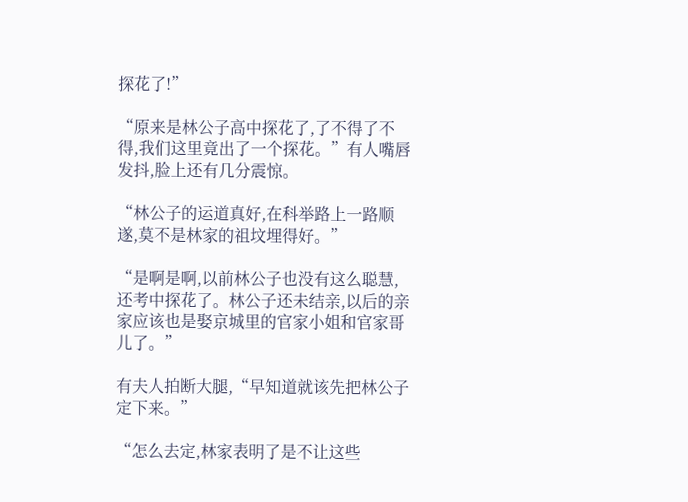探花了!”

“原来是林公子高中探花了,了不得了不得,我们这里竟出了一个探花。”有人嘴唇发抖,脸上还有几分震惊。

“林公子的运道真好,在科举路上一路顺遂,莫不是林家的祖坟埋得好。”

“是啊是啊,以前林公子也没有这么聪慧,还考中探花了。林公子还未结亲,以后的亲家应该也是娶京城里的官家小姐和官家哥儿了。”

有夫人拍断大腿,“早知道就该先把林公子定下来。”

“怎么去定,林家表明了是不让这些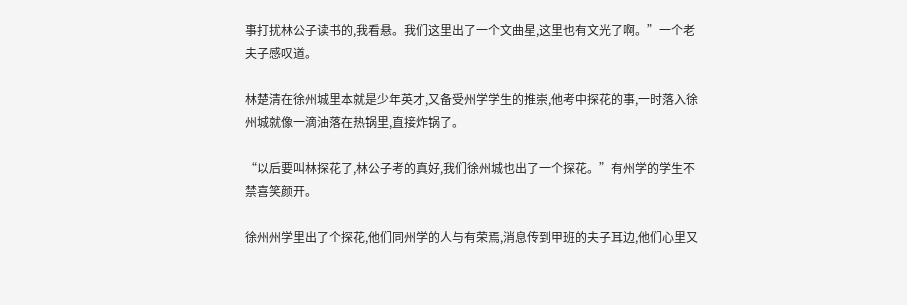事打扰林公子读书的,我看悬。我们这里出了一个文曲星,这里也有文光了啊。”一个老夫子感叹道。

林楚清在徐州城里本就是少年英才,又备受州学学生的推崇,他考中探花的事,一时落入徐州城就像一滴油落在热锅里,直接炸锅了。

“以后要叫林探花了,林公子考的真好,我们徐州城也出了一个探花。”有州学的学生不禁喜笑颜开。

徐州州学里出了个探花,他们同州学的人与有荣焉,消息传到甲班的夫子耳边,他们心里又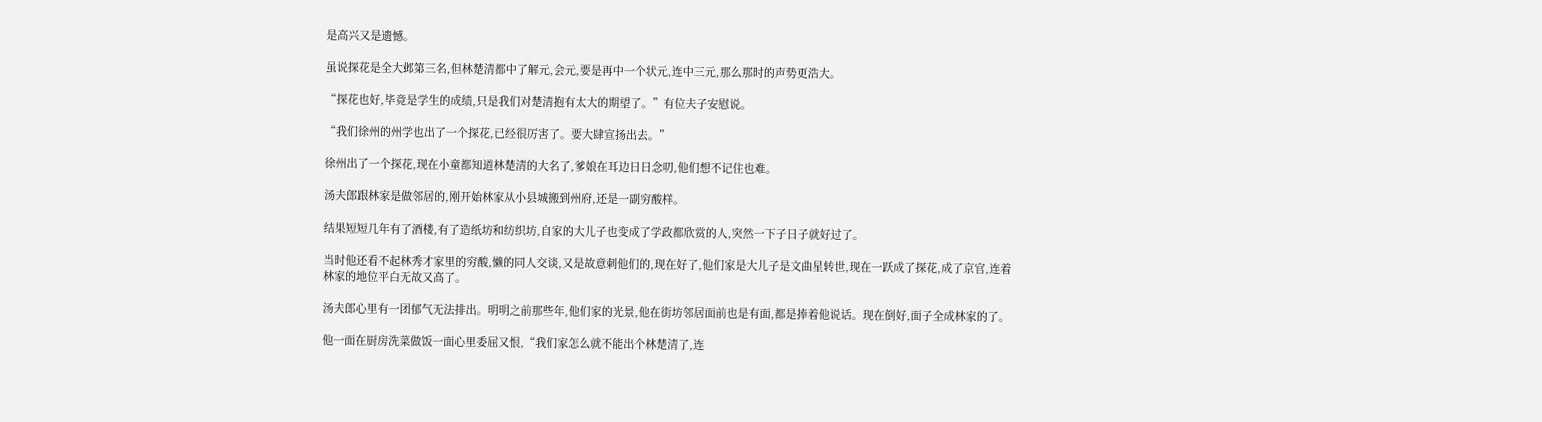是高兴又是遗憾。

虽说探花是全大邺第三名,但林楚清都中了解元,会元,要是再中一个状元,连中三元,那么那时的声势更浩大。

“探花也好,毕竟是学生的成绩,只是我们对楚清抱有太大的期望了。”有位夫子安慰说。

“我们徐州的州学也出了一个探花,已经很厉害了。要大肆宣扬出去。”

徐州出了一个探花,现在小童都知道林楚清的大名了,爹娘在耳边日日念叨,他们想不记住也难。

汤夫郎跟林家是做邻居的,刚开始林家从小县城搬到州府,还是一副穷酸样。

结果短短几年有了酒楼,有了造纸坊和纺织坊,自家的大儿子也变成了学政都欣赏的人,突然一下子日子就好过了。

当时他还看不起林秀才家里的穷酸,懒的同人交谈,又是故意刺他们的,现在好了,他们家是大儿子是文曲星转世,现在一跃成了探花,成了京官,连着林家的地位平白无故又高了。

汤夫郎心里有一团郁气无法排出。明明之前那些年,他们家的光景,他在街坊邻居面前也是有面,都是捧着他说话。现在倒好,面子全成林家的了。

他一面在厨房洗菜做饭一面心里委屈又恨,“我们家怎么就不能出个林楚清了,连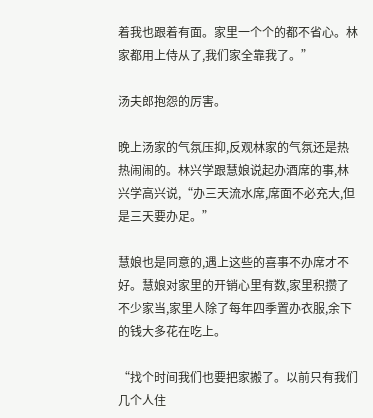着我也跟着有面。家里一个个的都不省心。林家都用上侍从了,我们家全靠我了。”

汤夫郎抱怨的厉害。

晚上汤家的气氛压抑,反观林家的气氛还是热热闹闹的。林兴学跟慧娘说起办酒席的事,林兴学高兴说,“办三天流水席,席面不必充大,但是三天要办足。”

慧娘也是同意的,遇上这些的喜事不办席才不好。慧娘对家里的开销心里有数,家里积攒了不少家当,家里人除了每年四季置办衣服,余下的钱大多花在吃上。

“找个时间我们也要把家搬了。以前只有我们几个人住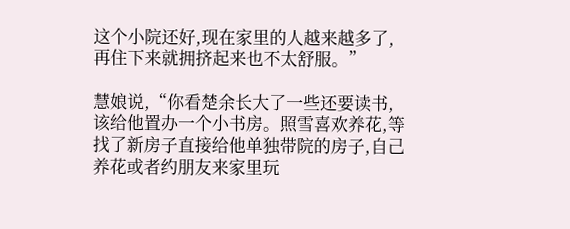这个小院还好,现在家里的人越来越多了,再住下来就拥挤起来也不太舒服。”

慧娘说,“你看楚余长大了一些还要读书,该给他置办一个小书房。照雪喜欢养花,等找了新房子直接给他单独带院的房子,自己养花或者约朋友来家里玩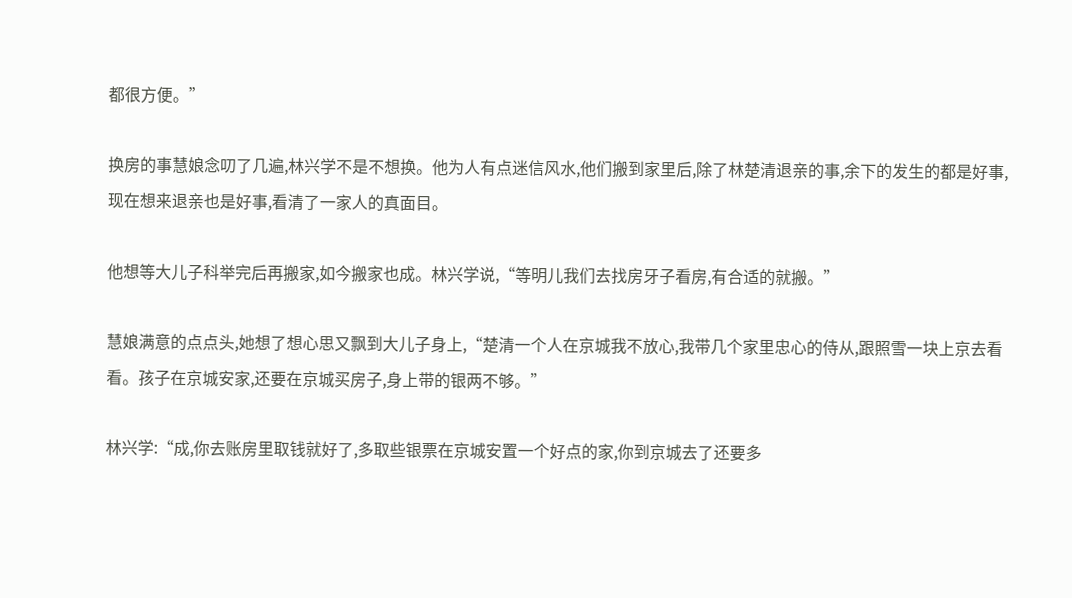都很方便。”

换房的事慧娘念叨了几遍,林兴学不是不想换。他为人有点迷信风水,他们搬到家里后,除了林楚清退亲的事,余下的发生的都是好事,现在想来退亲也是好事,看清了一家人的真面目。

他想等大儿子科举完后再搬家,如今搬家也成。林兴学说,“等明儿我们去找房牙子看房,有合适的就搬。”

慧娘满意的点点头,她想了想心思又飘到大儿子身上,“楚清一个人在京城我不放心,我带几个家里忠心的侍从,跟照雪一块上京去看看。孩子在京城安家,还要在京城买房子,身上带的银两不够。”

林兴学:“成,你去账房里取钱就好了,多取些银票在京城安置一个好点的家,你到京城去了还要多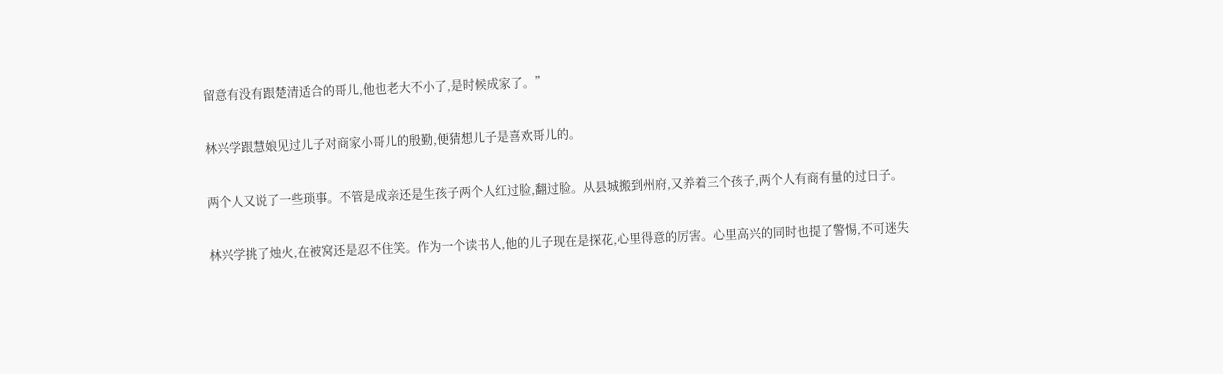留意有没有跟楚清适合的哥儿,他也老大不小了,是时候成家了。”

林兴学跟慧娘见过儿子对商家小哥儿的殷勤,便猜想儿子是喜欢哥儿的。

两个人又说了一些琐事。不管是成亲还是生孩子两个人红过脸,翻过脸。从县城搬到州府,又养着三个孩子,两个人有商有量的过日子。

林兴学挑了烛火,在被窝还是忍不住笑。作为一个读书人,他的儿子现在是探花,心里得意的厉害。心里高兴的同时也提了警惕,不可迷失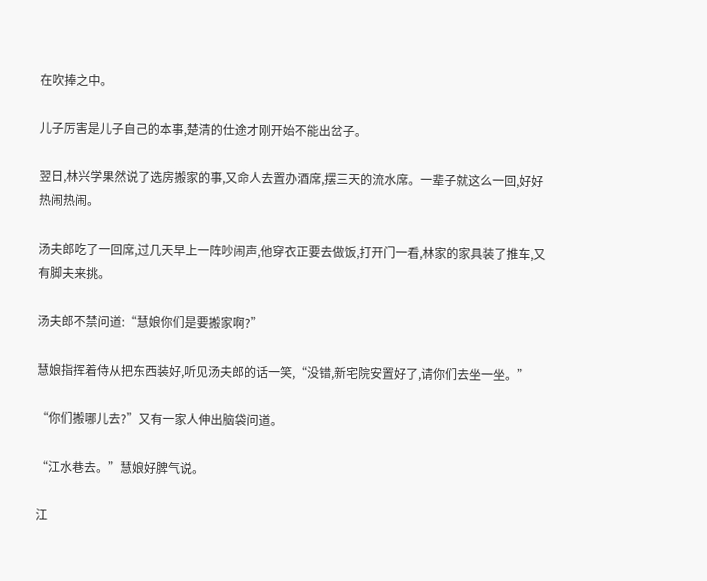在吹捧之中。

儿子厉害是儿子自己的本事,楚清的仕途才刚开始不能出岔子。

翌日,林兴学果然说了选房搬家的事,又命人去置办酒席,摆三天的流水席。一辈子就这么一回,好好热闹热闹。

汤夫郎吃了一回席,过几天早上一阵吵闹声,他穿衣正要去做饭,打开门一看,林家的家具装了推车,又有脚夫来挑。

汤夫郎不禁问道:“慧娘你们是要搬家啊?”

慧娘指挥着侍从把东西装好,听见汤夫郎的话一笑,“没错,新宅院安置好了,请你们去坐一坐。”

“你们搬哪儿去?”又有一家人伸出脑袋问道。

“江水巷去。”慧娘好脾气说。

江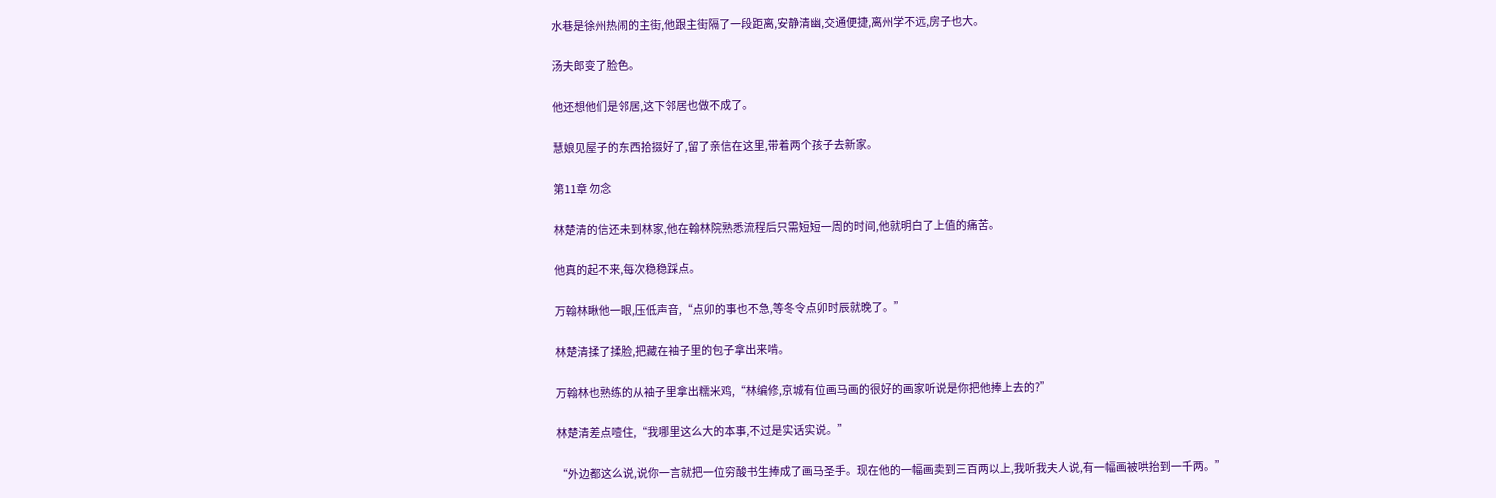水巷是徐州热闹的主街,他跟主街隔了一段距离,安静清幽,交通便捷,离州学不远,房子也大。

汤夫郎变了脸色。

他还想他们是邻居,这下邻居也做不成了。

慧娘见屋子的东西拾掇好了,留了亲信在这里,带着两个孩子去新家。

第11章 勿念

林楚清的信还未到林家,他在翰林院熟悉流程后只需短短一周的时间,他就明白了上值的痛苦。

他真的起不来,每次稳稳踩点。

万翰林瞅他一眼,压低声音,“点卯的事也不急,等冬令点卯时辰就晚了。”

林楚清揉了揉脸,把藏在袖子里的包子拿出来啃。

万翰林也熟练的从袖子里拿出糯米鸡,“林编修,京城有位画马画的很好的画家听说是你把他捧上去的?”

林楚清差点噎住,“我哪里这么大的本事,不过是实话实说。”

“外边都这么说,说你一言就把一位穷酸书生捧成了画马圣手。现在他的一幅画卖到三百两以上,我听我夫人说,有一幅画被哄抬到一千两。”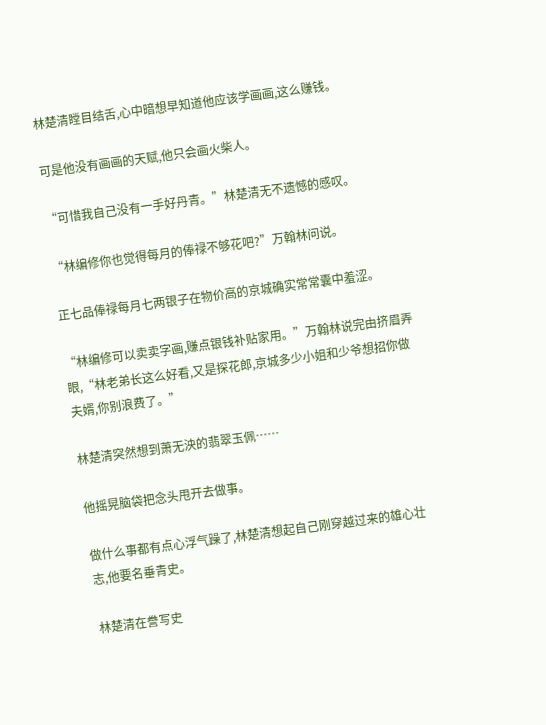林楚清瞠目结舌,心中暗想早知道他应该学画画,这么赚钱。

可是他没有画画的天赋,他只会画火柴人。

“可惜我自己没有一手好丹青。”林楚清无不遗憾的感叹。

“林编修你也觉得每月的俸禄不够花吧?”万翰林问说。

正七品俸禄每月七两银子在物价高的京城确实常常囊中羞涩。

“林编修可以卖卖字画,赚点银钱补贴家用。”万翰林说完由挤眉弄眼,“林老弟长这么好看,又是探花郎,京城多少小姐和少爷想招你做夫婿,你别浪费了。”

林楚清突然想到萧无泱的翡翠玉佩……

他摇晃脑袋把念头甩开去做事。

做什么事都有点心浮气躁了,林楚清想起自己刚穿越过来的雄心壮志,他要名垂青史。

林楚清在誊写史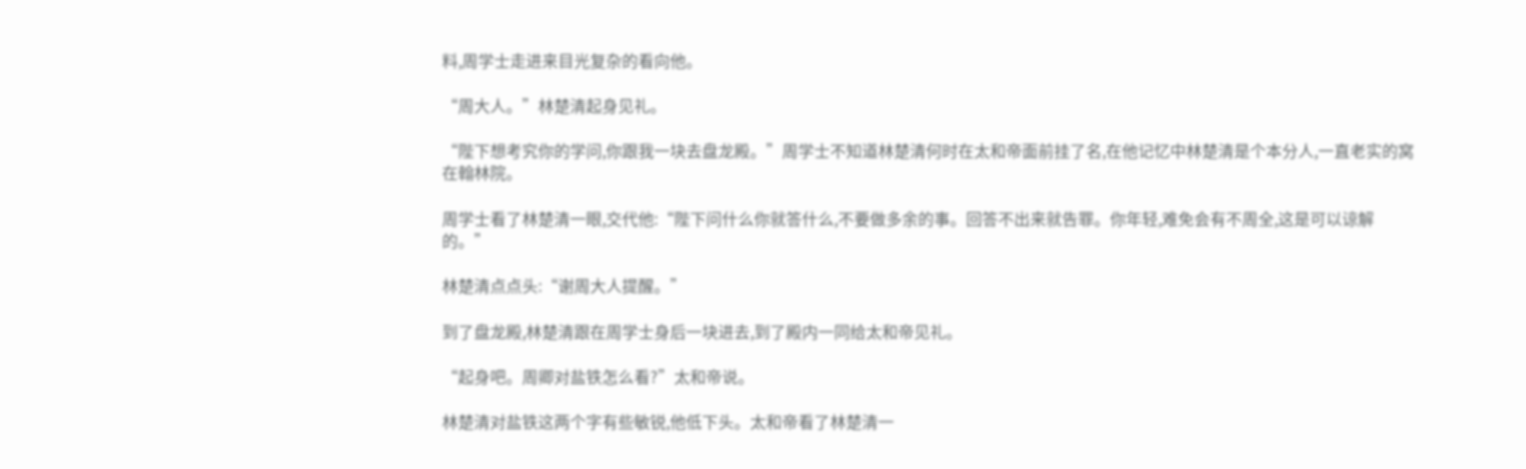料,周学士走进来目光复杂的看向他。

“周大人。”林楚清起身见礼。

“陛下想考究你的学问,你跟我一块去盘龙殿。”周学士不知道林楚清何时在太和帝面前挂了名,在他记忆中林楚清是个本分人,一直老实的窝在翰林院。

周学士看了林楚清一眼,交代他:“陛下问什么你就答什么,不要做多余的事。回答不出来就告罪。你年轻,难免会有不周全,这是可以谅解的。”

林楚清点点头:“谢周大人提醒。”

到了盘龙殿,林楚清跟在周学士身后一块进去,到了殿内一同给太和帝见礼。

“起身吧。周卿对盐铁怎么看?”太和帝说。

林楚清对盐铁这两个字有些敏锐,他低下头。太和帝看了林楚清一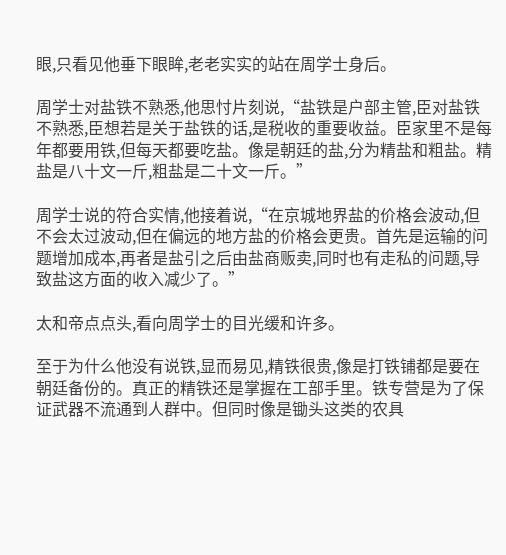眼,只看见他垂下眼眸,老老实实的站在周学士身后。

周学士对盐铁不熟悉,他思忖片刻说,“盐铁是户部主管,臣对盐铁不熟悉,臣想若是关于盐铁的话,是税收的重要收益。臣家里不是每年都要用铁,但每天都要吃盐。像是朝廷的盐,分为精盐和粗盐。精盐是八十文一斤,粗盐是二十文一斤。”

周学士说的符合实情,他接着说,“在京城地界盐的价格会波动,但不会太过波动,但在偏远的地方盐的价格会更贵。首先是运输的问题增加成本,再者是盐引之后由盐商贩卖,同时也有走私的问题,导致盐这方面的收入减少了。”

太和帝点点头,看向周学士的目光缓和许多。

至于为什么他没有说铁,显而易见,精铁很贵,像是打铁铺都是要在朝廷备份的。真正的精铁还是掌握在工部手里。铁专营是为了保证武器不流通到人群中。但同时像是锄头这类的农具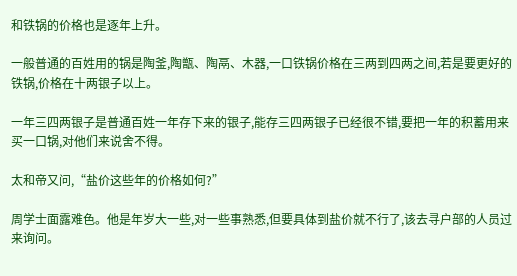和铁锅的价格也是逐年上升。

一般普通的百姓用的锅是陶釜,陶甑、陶鬲、木器,一口铁锅价格在三两到四两之间,若是要更好的铁锅,价格在十两银子以上。

一年三四两银子是普通百姓一年存下来的银子,能存三四两银子已经很不错,要把一年的积蓄用来买一口锅,对他们来说舍不得。

太和帝又问,“盐价这些年的价格如何?”

周学士面露难色。他是年岁大一些,对一些事熟悉,但要具体到盐价就不行了,该去寻户部的人员过来询问。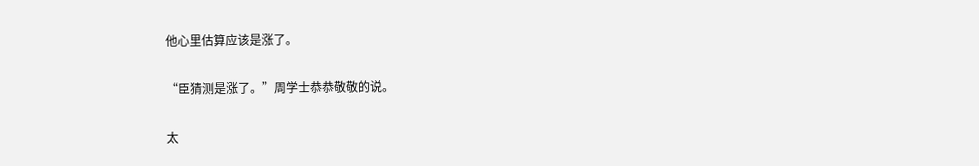他心里估算应该是涨了。

“臣猜测是涨了。”周学士恭恭敬敬的说。

太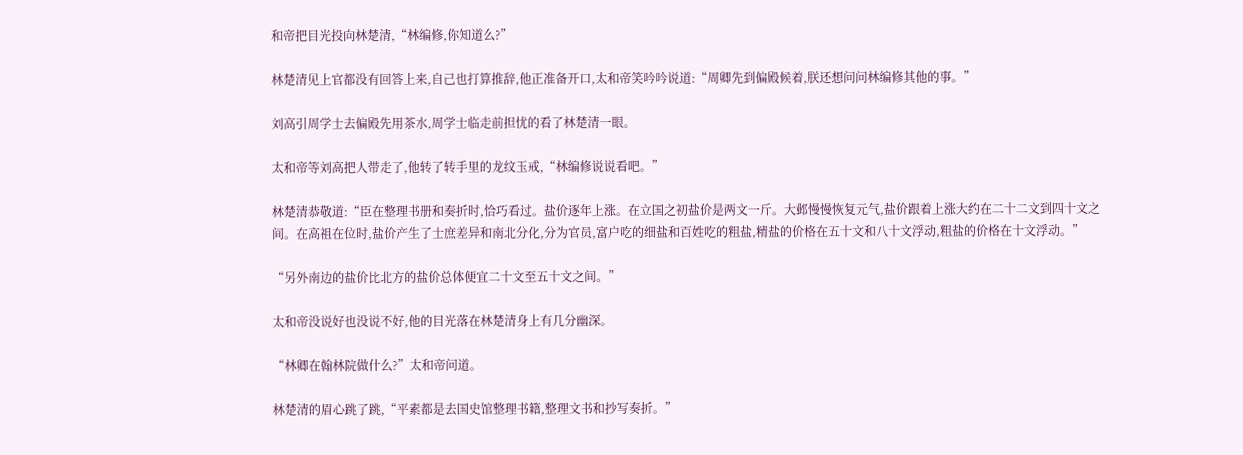和帝把目光投向林楚清,“林编修,你知道么?”

林楚清见上官都没有回答上来,自己也打算推辞,他正准备开口,太和帝笑吟吟说道:“周卿先到偏殿候着,朕还想问问林编修其他的事。”

刘高引周学士去偏殿先用茶水,周学士临走前担忧的看了林楚清一眼。

太和帝等刘高把人带走了,他转了转手里的龙纹玉戒,“林编修说说看吧。”

林楚清恭敬道:“臣在整理书册和奏折时,恰巧看过。盐价逐年上涨。在立国之初盐价是两文一斤。大邺慢慢恢复元气,盐价跟着上涨大约在二十二文到四十文之间。在高祖在位时,盐价产生了士庶差异和南北分化,分为官员,富户吃的细盐和百姓吃的粗盐,精盐的价格在五十文和八十文浮动,粗盐的价格在十文浮动。”

“另外南边的盐价比北方的盐价总体便宜二十文至五十文之间。”

太和帝没说好也没说不好,他的目光落在林楚清身上有几分幽深。

“林卿在翰林院做什么?”太和帝问道。

林楚清的眉心跳了跳,“平素都是去国史馆整理书籍,整理文书和抄写奏折。”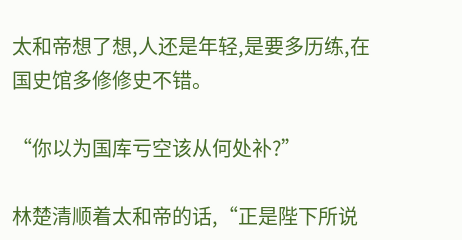太和帝想了想,人还是年轻,是要多历练,在国史馆多修修史不错。

“你以为国库亏空该从何处补?”

林楚清顺着太和帝的话,“正是陛下所说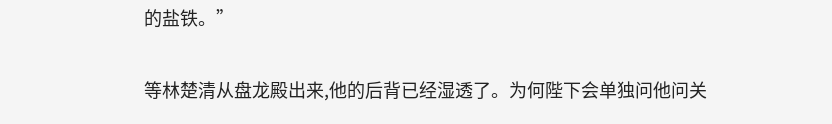的盐铁。”

等林楚清从盘龙殿出来,他的后背已经湿透了。为何陛下会单独问他问关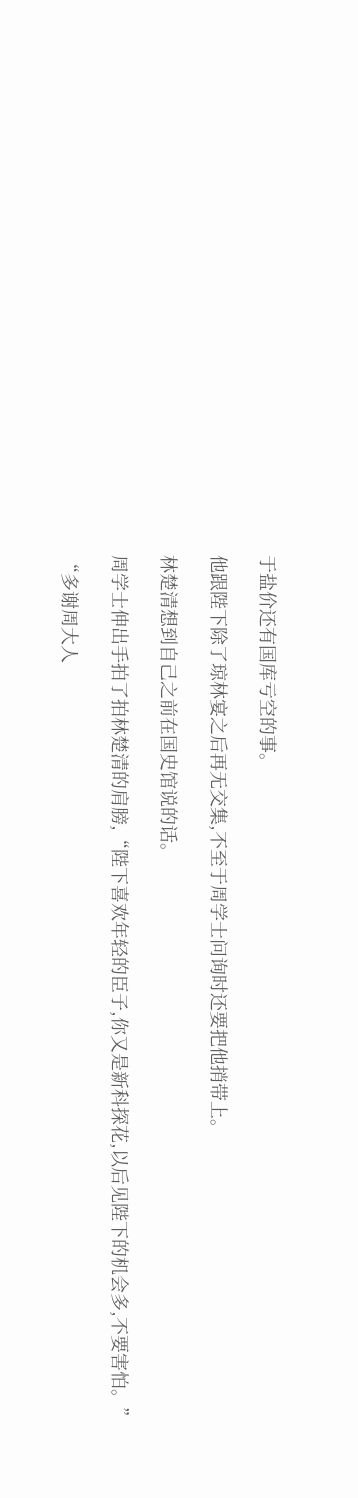于盐价还有国库亏空的事。

他跟陛下除了琼林宴之后再无交集,不至于周学士问询时还要把他捎带上。

林楚清想到自己之前在国史馆说的话。

周学士伸出手拍了拍林楚清的肩膀,“陛下喜欢年轻的臣子,你又是新科探花,以后见陛下的机会多,不要害怕。”

“多谢周大人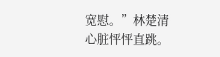宽慰。”林楚清心脏怦怦直跳。